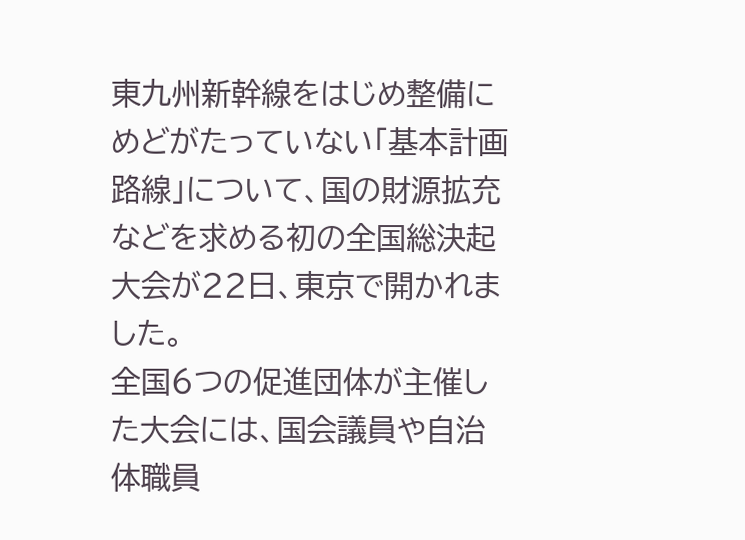東九州新幹線をはじめ整備にめどがたっていない「基本計画路線」について、国の財源拡充などを求める初の全国総決起大会が22日、東京で開かれました。
全国6つの促進団体が主催した大会には、国会議員や自治体職員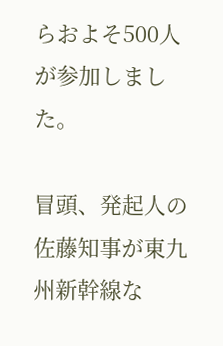らおよそ500人が参加しました。

冒頭、発起人の佐藤知事が東九州新幹線な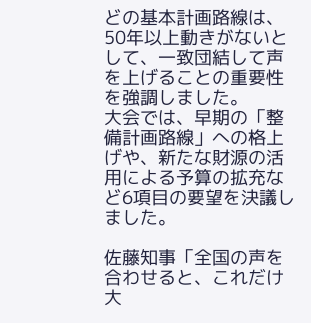どの基本計画路線は、50年以上動きがないとして、一致団結して声を上げることの重要性を強調しました。
大会では、早期の「整備計画路線」への格上げや、新たな財源の活用による予算の拡充など6項目の要望を決議しました。

佐藤知事「全国の声を合わせると、これだけ大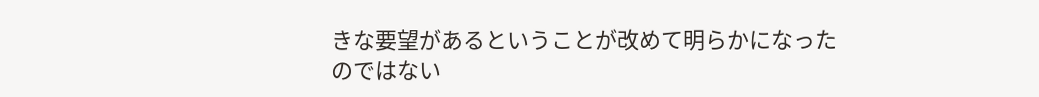きな要望があるということが改めて明らかになったのではない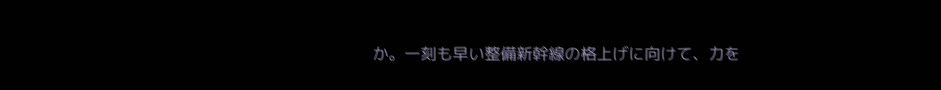か。一刻も早い整備新幹線の格上げに向けて、力を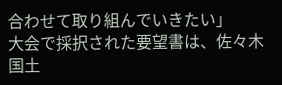合わせて取り組んでいきたい」
大会で採択された要望書は、佐々木国土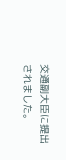交通副大臣に提出されました。